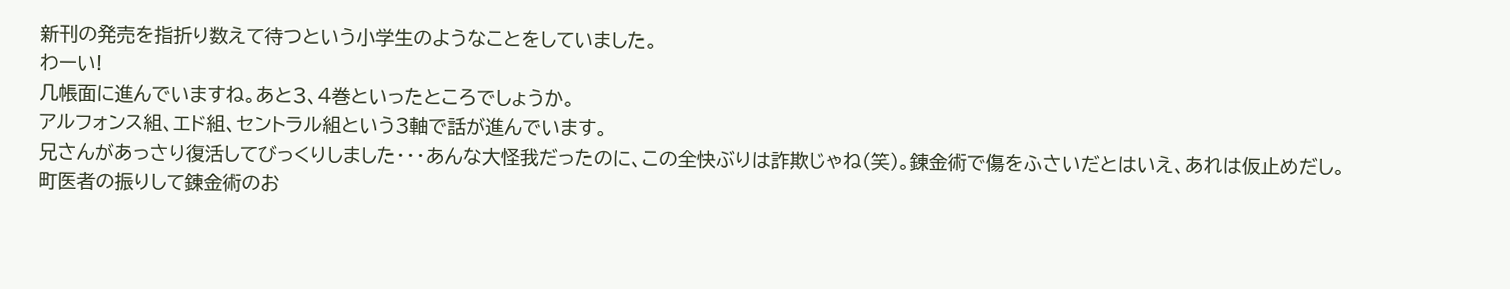新刊の発売を指折り数えて待つという小学生のようなことをしていました。
わーい!
几帳面に進んでいますね。あと3、4巻といったところでしょうか。
アルフォンス組、エド組、セントラル組という3軸で話が進んでいます。
兄さんがあっさり復活してびっくりしました・・・あんな大怪我だったのに、この全快ぶりは詐欺じゃね(笑)。錬金術で傷をふさいだとはいえ、あれは仮止めだし。
町医者の振りして錬金術のお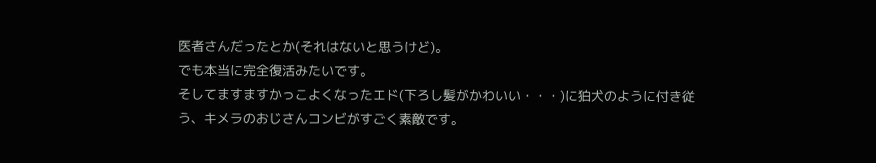医者さんだったとか(それはないと思うけど)。
でも本当に完全復活みたいです。
そしてますますかっこよくなったエド(下ろし髪がかわいい・・・)に狛犬のように付き従う、キメラのおじさんコンビがすごく素敵です。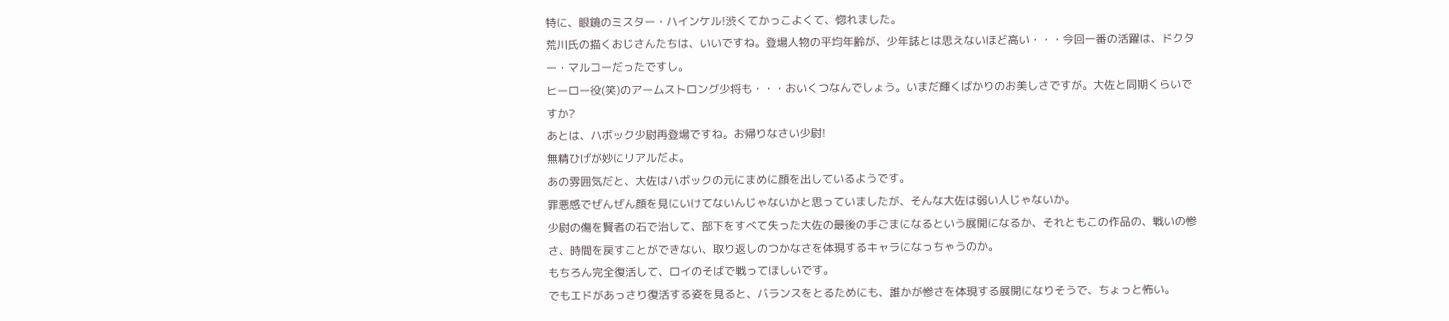特に、眼鏡のミスター・ハインケル!渋くてかっこよくて、惚れました。
荒川氏の描くおじさんたちは、いいですね。登場人物の平均年齢が、少年誌とは思えないほど高い・・・今回一番の活躍は、ドクター・マルコーだったですし。
ヒーロー役(笑)のアームストロング少将も・・・おいくつなんでしょう。いまだ輝くばかりのお美しさですが。大佐と同期くらいですか?
あとは、ハボック少尉再登場ですね。お帰りなさい少尉!
無精ひげが妙にリアルだよ。
あの雰囲気だと、大佐はハボックの元にまめに顔を出しているようです。
罪悪感でぜんぜん顔を見にいけてないんじゃないかと思っていましたが、そんな大佐は弱い人じゃないか。
少尉の傷を賢者の石で治して、部下をすべて失った大佐の最後の手ごまになるという展開になるか、それともこの作品の、戦いの惨さ、時間を戻すことができない、取り返しのつかなさを体現するキャラになっちゃうのか。
もちろん完全復活して、ロイのそばで戦ってほしいです。
でもエドがあっさり復活する姿を見ると、バランスをとるためにも、誰かが惨さを体現する展開になりそうで、ちょっと怖い。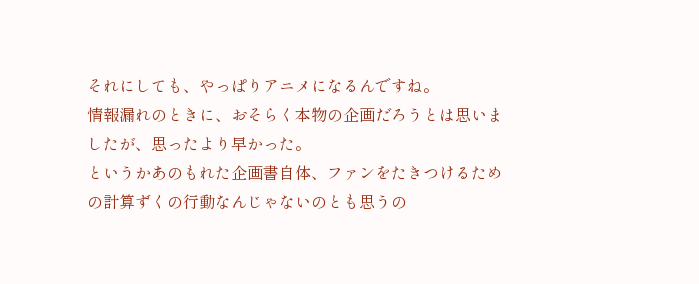それにしても、やっぱりアニメになるんですね。
情報漏れのときに、おそらく本物の企画だろうとは思いましたが、思ったより早かった。
というかあのもれた企画書自体、ファンをたきつけるための計算ずくの行動なんじゃないのとも思うの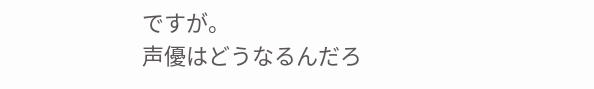ですが。
声優はどうなるんだろ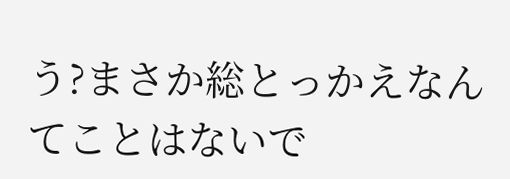う?まさか総とっかえなんてことはないで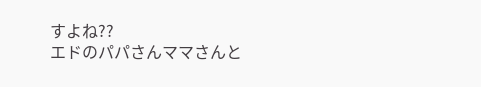すよね??
エドのパパさんママさんと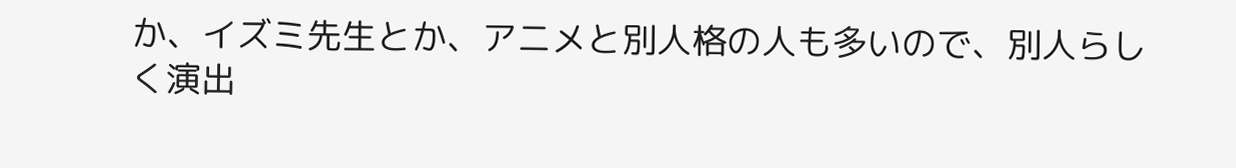か、イズミ先生とか、アニメと別人格の人も多いので、別人らしく演出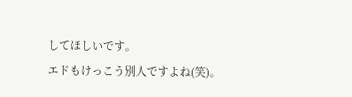してほしいです。
エドもけっこう別人ですよね(笑)。